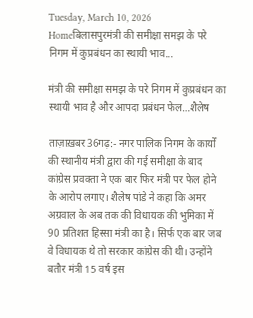Tuesday, March 10, 2026
Homeबिलासपुरमंत्री की समीक्षा समझ के परे निगम में कुप्रबंधन का स्थायी भाव...

मंत्री की समीक्षा समझ के परे निगम में कुप्रबंधन का स्थायी भाव है और आपदा प्रबंधन फेल…शैलेष

ताज़ाख़बर36गढ़:- नगर पालिक निगम के कार्यों की स्थानीय मंत्री द्वारा की गई समीक्षा के बाद कांग्रेस प्रवक्ता ने एक बार फिर मंत्री पर फेल होने के आरोप लगाए। शैलेष पांडे ने कहा कि अमर अग्रवाल के अब तक की विधायक की भुमिका में 90 प्रतिशत हिस्सा मंत्री का है। सिर्फ एक बार जब वे विधायक थे तो सरकार कांग्रेस की थी। उन्होंने बतौर मंत्री 15 वर्ष इस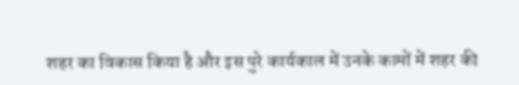शहर का विकास किया है और इस पुरे कार्यकाल में उनके कामों में शहर की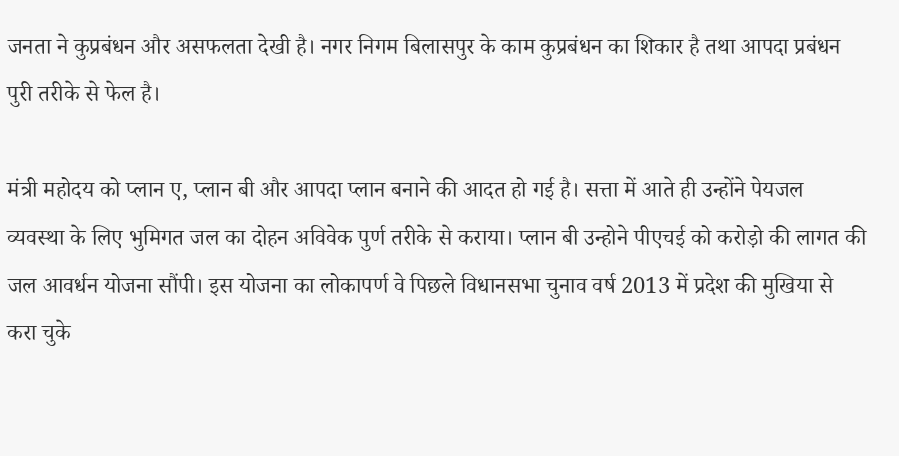जनता ने कुप्रबंधन और असफलता देखी है। नगर निगम बिलासपुर के काम कुप्रबंधन का शिकार है तथा आपदा प्रबंधन पुरी तरीके से फेल है।

मंत्री महोदय को प्लान ए, प्लान बी और आपदा प्लान बनाने की आदत हो गई है। सत्ता में आते ही उन्होंने पेयजल व्यवस्था के लिए भुमिगत जल का दोहन अविवेक पुर्ण तरीके से कराया। प्लान बी उन्होने पीएचई को करोड़ो की लागत की जल आवर्धन योजना सौंपी। इस योजना का लोकापर्ण वे पिछले विधानसभा चुनाव वर्ष 2013 में प्रदेश की मुखिया से करा चुके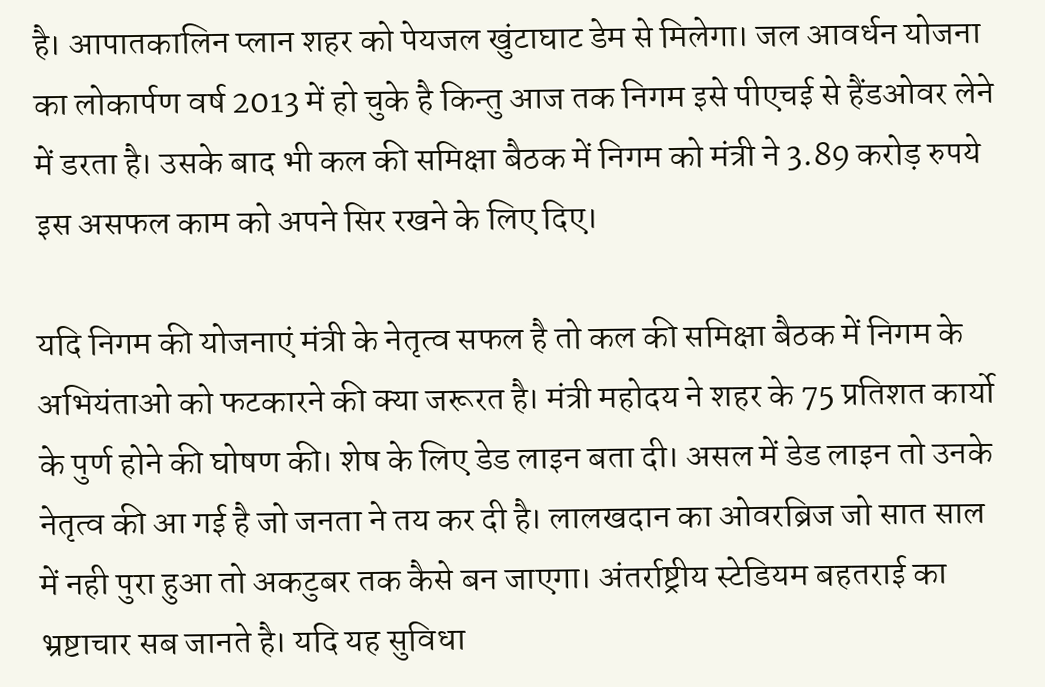है। आपातकालिन प्लान शहर को पेयजल खुंटाघाट डेम से मिलेगा। जल आवर्धन योजना का लोकार्पण वर्ष 2013 में हो चुके है किन्तु आज तक निगम इसे पीएचई से हैंडओवर लेने में डरता है। उसके बाद भी कल की समिक्षा बैठक में निगम को मंत्री ने 3.89 करोड़ रुपये इस असफल काम को अपने सिर रखने के लिए दिए।

यदि निगम की योजनाएं मंत्री के नेतृत्व सफल है तो कल की समिक्षा बैठक में निगम के अभियंताओ को फटकारने की क्या जरूरत है। मंत्री महोदय ने शहर के 75 प्रतिशत कार्यो के पुर्ण होने की घोषण की। शेष के लिए डेड लाइन बता दी। असल में डेड लाइन तो उनके नेतृत्व की आ गई है जो जनता ने तय कर दी है। लालखदान का ओवरब्रिज जो सात साल में नही पुरा हुआ तो अकटुबर तक कैसे बन जाएगा। अंतर्राष्ट्रीय स्टेडियम बहतराई का भ्रष्टाचार सब जानते है। यदि यह सुविधा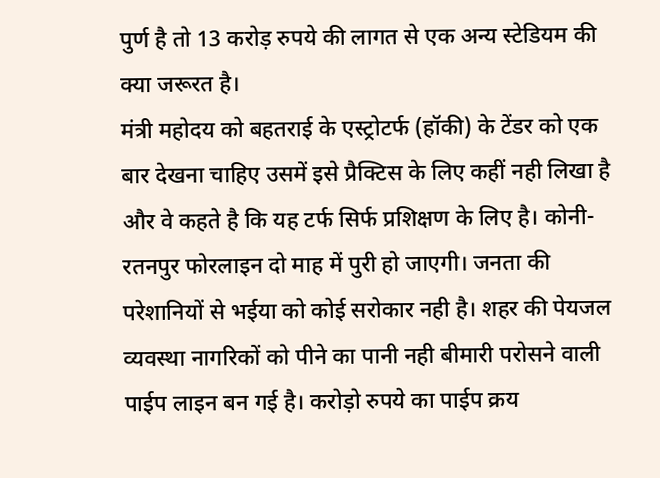पुर्ण है तो 13 करोड़ रुपये की लागत से एक अन्य स्टेडियम की क्या जरूरत है।
मंत्री महोदय को बहतराई के एस्ट्रोटर्फ (हॉकी) के टेंडर को एक बार देखना चाहिए उसमें इसे प्रैक्टिस के लिए कहीं नही लिखा है और वे कहते है कि यह टर्फ सिर्फ प्रशिक्षण के लिए है। कोनी-रतनपुर फोरलाइन दो माह में पुरी हो जाएगी। जनता की परेशानियों से भईया को कोई सरोकार नही है। शहर की पेयजल व्यवस्था नागरिकों को पीने का पानी नही बीमारी परोसने वाली पाईप लाइन बन गई है। करोड़ो रुपये का पाईप क्रय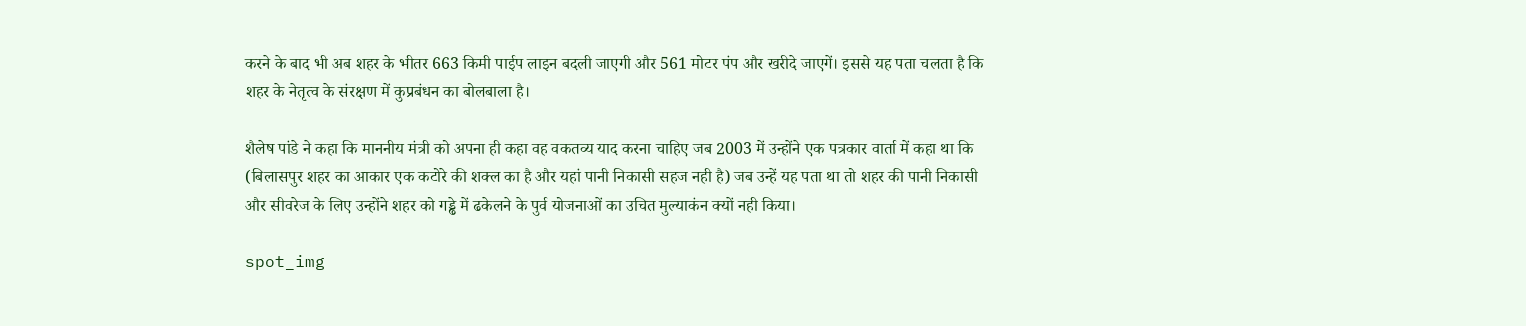करने के बाद भी अब शहर के भीतर 663 किमी पाईप लाइन बदली जाएगी और 561 मोटर पंप और खरीदे जाएगें। इससे यह पता चलता है कि शहर के नेतृत्व के संरक्षण में कुप्रबंधन का बोलबाला है।

शैलेष पांडे ने कहा कि माननीय मंत्री को अपना ही कहा वह वकतव्य याद करना चाहिए जब 2003 में उन्होंने एक पत्रकार वार्ता में कहा था कि (बिलासपुर शहर का आकार एक कटोरे की शक्ल का है और यहां पानी निकासी सहज नही है) जब उन्हें यह पता था तो शहर की पानी निकासी और सीवरेज के लिए उन्होंने शहर को गड्ढे में ढकेलने के पुर्व योजनाओं का उचित मुल्याकंन क्यों नही किया।

spot_img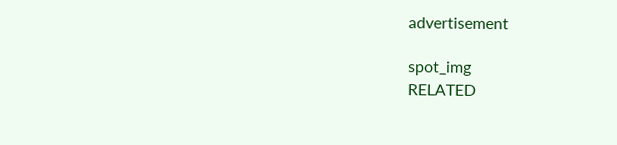advertisement

spot_img
RELATED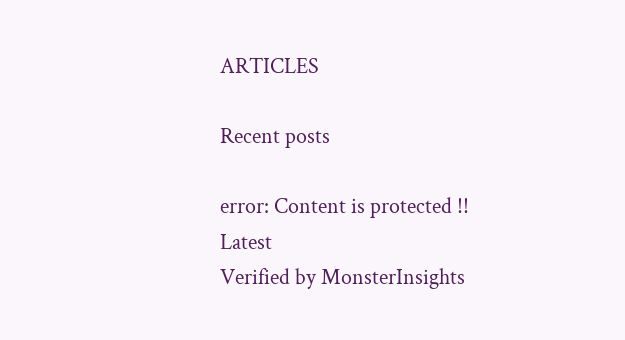ARTICLES

Recent posts

error: Content is protected !!
Latest
Verified by MonsterInsights